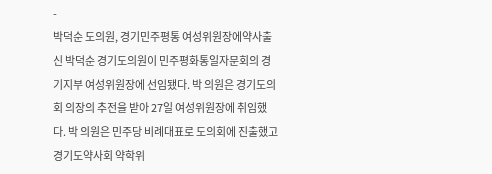-
박덕순 도의원, 경기민주평통 여성위원장에약사출신 박덕순 경기도의원이 민주평화통일자문회의 경기지부 여성위원장에 선임됐다. 박 의원은 경기도의회 의장의 추전을 받아 27일 여성위원장에 취임했다. 박 의원은 민주당 비례대표로 도의회에 진출했고 경기도약사회 약학위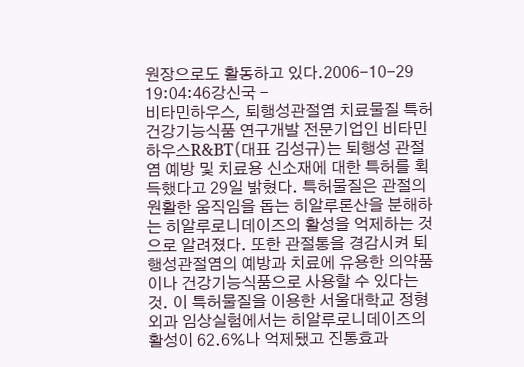원장으로도 활동하고 있다.2006-10-29 19:04:46강신국 -
비타민하우스, 퇴행성관절염 치료물질 특허건강기능식품 연구개발 전문기업인 비타민하우스R&BT(대표 김성규)는 퇴행성 관절염 예방 및 치료용 신소재에 대한 특허를 획득했다고 29일 밝혔다. 특허물질은 관절의 원활한 움직임을 돕는 히알루론산을 분해하는 히알루로니데이즈의 활성을 억제하는 것으로 알려졌다. 또한 관절통을 경감시켜 퇴행성관절염의 예방과 치료에 유용한 의약품이나 건강기능식품으로 사용할 수 있다는 것. 이 특허물질을 이용한 서울대학교 정형외과 임상실험에서는 히알루로니데이즈의 활성이 62.6%나 억제됐고 진통효과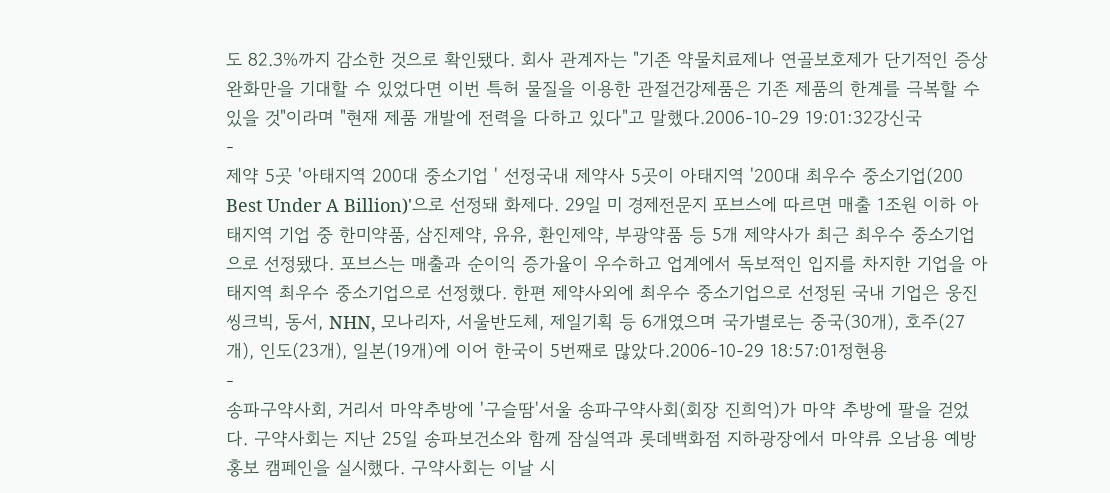도 82.3%까지 감소한 것으로 확인됐다. 회사 관계자는 "기존 약물치료제나 연골보호제가 단기적인 증상완화만을 기대할 수 있었다면 이번 특허 물질을 이용한 관절건강제품은 기존 제품의 한계를 극복할 수 있을 것"이라며 "현재 제품 개발에 전력을 다하고 있다"고 말했다.2006-10-29 19:01:32강신국
-
제약 5곳 '아태지역 200대 중소기업 ' 선정국내 제약사 5곳이 아태지역 '200대 최우수 중소기업(200 Best Under A Billion)'으로 선정돼 화제다. 29일 미 경제전문지 포브스에 따르면 매출 1조원 이하 아태지역 기업 중 한미약품, 삼진제약, 유유, 환인제약, 부광약품 등 5개 제약사가 최근 최우수 중소기업으로 선정됐다. 포브스는 매출과 순이익 증가율이 우수하고 업계에서 독보적인 입지를 차지한 기업을 아태지역 최우수 중소기업으로 선정했다. 한편 제약사외에 최우수 중소기업으로 선정된 국내 기업은 웅진씽크빅, 동서, NHN, 모나리자, 서울반도체, 제일기획 등 6개였으며 국가별로는 중국(30개), 호주(27개), 인도(23개), 일본(19개)에 이어 한국이 5번째로 많았다.2006-10-29 18:57:01정현용
-
송파구약사회, 거리서 마약추방에 '구슬땀'서울 송파구약사회(회장 진희억)가 마약 추방에 팔을 걷었다. 구약사회는 지난 25일 송파보건소와 함께 잠실역과 롯데백화점 지하광장에서 마약류 오남용 예방 홍보 캠페인을 실시했다. 구약사회는 이날 시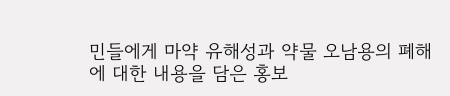민들에게 마약 유해성과 약물 오남용의 폐해에 대한 내용을 담은 홍보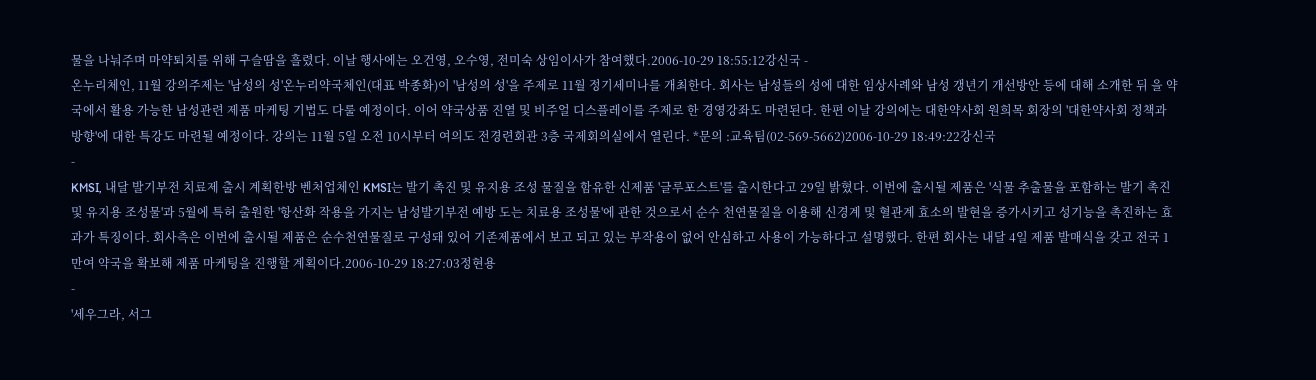물을 나눠주며 마약퇴치를 위해 구슬땀을 흘렸다. 이날 행사에는 오건영, 오수영, 전미숙 상임이사가 참여했다.2006-10-29 18:55:12강신국 -
온누리체인, 11월 강의주제는 '남성의 성'온누리약국체인(대표 박종화)이 '남성의 성'을 주제로 11월 정기세미나를 개최한다. 회사는 남성들의 성에 대한 임상사례와 남성 갱년기 개선방안 등에 대해 소개한 뒤 을 약국에서 활용 가능한 남성관련 제품 마케팅 기법도 다룰 예정이다. 이어 약국상품 진열 및 비주얼 디스플레이를 주제로 한 경영강좌도 마련된다. 한편 이날 강의에는 대한약사회 원희목 회장의 '대한약사회 정책과 방향'에 대한 특강도 마련될 예정이다. 강의는 11월 5일 오전 10시부터 여의도 전경련회관 3층 국제회의실에서 열린다. *문의 :교육팀(02-569-5662)2006-10-29 18:49:22강신국
-
KMSI, 내달 발기부전 치료제 출시 계획한방 벤처업체인 KMSI는 발기 촉진 및 유지용 조성 물질을 함유한 신제품 '글루포스트'를 출시한다고 29일 밝혔다. 이번에 출시될 제품은 '식물 추출물을 포함하는 발기 촉진 및 유지용 조성물'과 5월에 특허 출원한 '항산화 작용을 가지는 남성발기부전 예방 도는 치료용 조성물'에 관한 것으로서 순수 천연물질을 이용해 신경계 및 혈관계 효소의 발현을 증가시키고 성기능을 촉진하는 효과가 특징이다. 회사측은 이번에 출시될 제품은 순수천연물질로 구성돼 있어 기존제품에서 보고 되고 있는 부작용이 없어 안심하고 사용이 가능하다고 설명했다. 한편 회사는 내달 4일 제품 발매식을 갖고 전국 1만여 약국을 확보해 제품 마케팅을 진행할 계획이다.2006-10-29 18:27:03정현용
-
'세우그라, 서그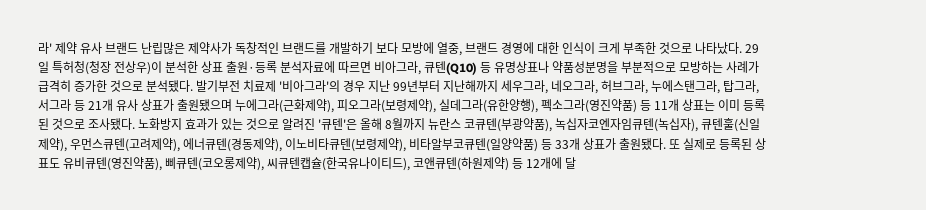라' 제약 유사 브랜드 난립많은 제약사가 독창적인 브랜드를 개발하기 보다 모방에 열중, 브랜드 경영에 대한 인식이 크게 부족한 것으로 나타났다. 29일 특허청(청장 전상우)이 분석한 상표 출원·등록 분석자료에 따르면 비아그라, 큐텐(Q10) 등 유명상표나 약품성분명을 부분적으로 모방하는 사례가 급격히 증가한 것으로 분석됐다. 발기부전 치료제 '비아그라'의 경우 지난 99년부터 지난해까지 세우그라, 네오그라, 허브그라, 누에스탠그라, 탑그라, 서그라 등 21개 유사 상표가 출원됐으며 누에그라(근화제약), 피오그라(보령제약), 실데그라(유한양행), 펙소그라(영진약품) 등 11개 상표는 이미 등록된 것으로 조사됐다. 노화방지 효과가 있는 것으로 알려진 '큐텐'은 올해 8월까지 뉴란스 코큐텐(부광약품), 녹십자코엔자임큐텐(녹십자), 큐텐훌(신일제약), 우먼스큐텐(고려제약), 에너큐텐(경동제약), 이노비타큐텐(보령제약), 비타알부코큐텐(일양약품) 등 33개 상표가 출원됐다. 또 실제로 등록된 상표도 유비큐텐(영진약품), 삐큐텐(코오롱제약), 씨큐텐캡슐(한국유나이티드), 코앤큐텐(하원제약) 등 12개에 달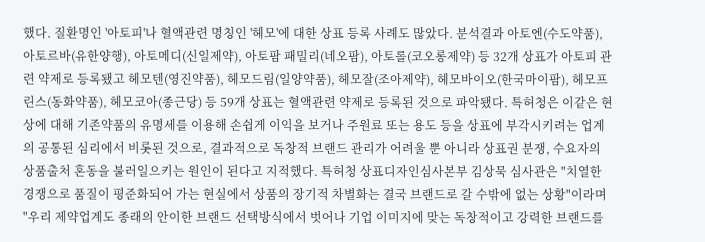했다. 질환명인 '아토피'나 혈액관련 명칭인 '헤모'에 대한 상표 등록 사례도 많았다. 분석결과 아토엔(수도약품), 아토르바(유한양행), 아토메디(신일제약), 아토팜 패밀리(네오팜), 아토롤(코오롱제약) 등 32개 상표가 아토피 관련 약제로 등록됐고 헤모텐(영진약품), 헤모드림(일양약품), 헤모잘(조아제약), 헤모바이오(한국마이팜), 헤모프린스(동화약품), 헤모코아(종근당) 등 59개 상표는 혈액관련 약제로 등록된 것으로 파악됐다. 특허청은 이같은 현상에 대해 기존약품의 유명세를 이용해 손쉽게 이익을 보거나 주원료 또는 용도 등을 상표에 부각시키려는 업계의 공통된 심리에서 비롯된 것으로, 결과적으로 독창적 브랜드 관리가 어려울 뿐 아니라 상표권 분쟁, 수요자의 상품출처 혼동을 불러일으키는 원인이 된다고 지적했다. 특허청 상표디자인심사본부 김상묵 심사관은 "치열한 경쟁으로 품질이 평준화되어 가는 현실에서 상품의 장기적 차별화는 결국 브랜드로 갈 수밖에 없는 상황"이라며 "우리 제약업계도 종래의 안이한 브랜드 선택방식에서 벗어나 기업 이미지에 맞는 독창적이고 강력한 브랜드를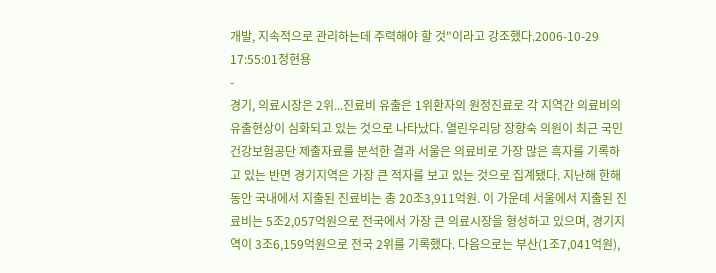개발, 지속적으로 관리하는데 주력해야 할 것"이라고 강조했다.2006-10-29 17:55:01정현용
-
경기, 의료시장은 2위...진료비 유출은 1위환자의 원정진료로 각 지역간 의료비의 유출현상이 심화되고 있는 것으로 나타났다. 열린우리당 장향숙 의원이 최근 국민건강보험공단 제출자료를 분석한 결과 서울은 의료비로 가장 많은 흑자를 기록하고 있는 반면 경기지역은 가장 큰 적자를 보고 있는 것으로 집계됐다. 지난해 한해 동안 국내에서 지출된 진료비는 총 20조3,911억원. 이 가운데 서울에서 지출된 진료비는 5조2,057억원으로 전국에서 가장 큰 의료시장을 형성하고 있으며, 경기지역이 3조6,159억원으로 전국 2위를 기록했다. 다음으로는 부산(1조7,041억원),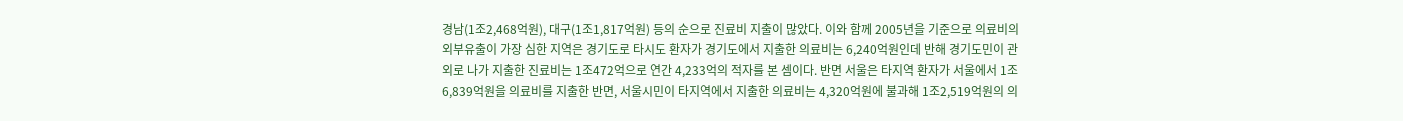경남(1조2,468억원), 대구(1조1,817억원) 등의 순으로 진료비 지출이 많았다. 이와 함께 2005년을 기준으로 의료비의 외부유출이 가장 심한 지역은 경기도로 타시도 환자가 경기도에서 지출한 의료비는 6,240억원인데 반해 경기도민이 관외로 나가 지출한 진료비는 1조472억으로 연간 4,233억의 적자를 본 셈이다. 반면 서울은 타지역 환자가 서울에서 1조6,839억원을 의료비를 지출한 반면, 서울시민이 타지역에서 지출한 의료비는 4,320억원에 불과해 1조2,519억원의 의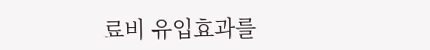료비 유입효과를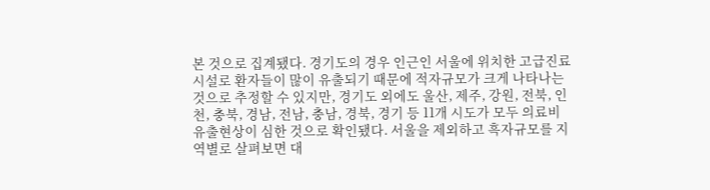본 것으로 집계됐다. 경기도의 경우 인근인 서울에 위치한 고급진료시설로 환자들이 많이 유출되기 때문에 적자규모가 크게 나타나는 것으로 추정할 수 있지만, 경기도 외에도 울산, 제주, 강원, 전북, 인천, 충북, 경남, 전남, 충남, 경북, 경기 등 11개 시도가 모두 의료비 유출현상이 심한 것으로 확인됐다. 서울을 제외하고 흑자규모를 지역별로 살펴보면 대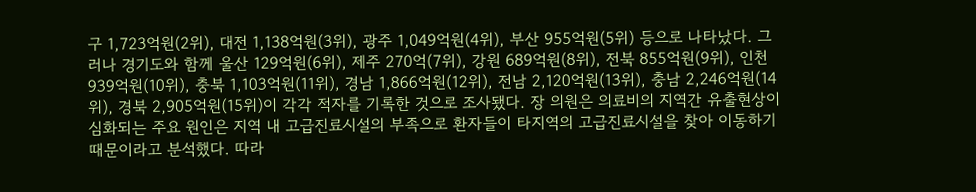구 1,723억원(2위), 대전 1,138억원(3위), 광주 1,049억원(4위), 부산 955억원(5위) 등으로 나타났다. 그러나 경기도와 함께 울산 129억원(6위), 제주 270억(7위), 강원 689억원(8위), 전북 855억원(9위), 인천 939억원(10위), 충북 1,103억원(11위), 경남 1,866억원(12위), 전남 2,120억원(13위), 충남 2,246억원(14위), 경북 2,905억원(15위)이 각각 적자를 기록한 것으로 조사됐다. 장 의원은 의료비의 지역간 유출현상이 심화되는 주요 원인은 지역 내 고급진료시설의 부족으로 환자들이 타지역의 고급진료시설을 찾아 이동하기 때문이라고 분석했다. 따라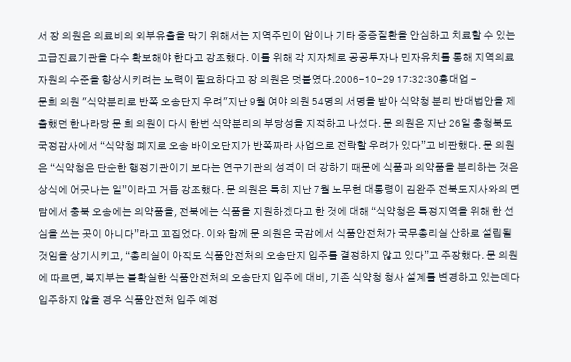서 장 의원은 의료비의 외부유출을 막기 위해서는 지역주민이 암이나 기타 중증질환을 안심하고 치료할 수 있는 고급진료기관을 다수 확보해야 한다고 강조했다. 이를 위해 각 지자체로 공공투자나 민자유치를 통해 지역의료자원의 수준을 향상시키려는 노력이 필요하다고 장 의원은 덧붙였다.2006-10-29 17:32:30홍대업 -
문희 의원 "식약분리로 반쪽 오송단지 우려"지난 9월 여야 의원 54명의 서명을 받아 식약청 분리 반대법안을 제출했던 한나라당 문 희 의원이 다시 한번 식약분리의 부당성을 지적하고 나섰다. 문 의원은 지난 26일 충청북도 국정감사에서 “식약청 폐지로 오송 바이오단지가 반쪽짜라 사업으로 전락할 우려가 있다”고 비판했다. 문 의원은 “식약청은 단순한 행정기관이기 보다는 연구기관의 성격이 더 강하기 때문에 식품과 의약품을 분리하는 것은 상식에 어긋나는 일”이라고 거듭 강조했다. 문 의원은 특히 지난 7월 노무현 대통령이 김완주 전북도지사와의 면담에서 충북 오송에는 의약품을, 전북에는 식품을 지원하겠다고 한 것에 대해 “식약청은 특정지역을 위해 한 선심을 쓰는 곳이 아니다”라고 꼬집었다. 이와 함께 문 의원은 국감에서 식품안전처가 국무총리실 산하로 설립될 것임을 상기시키고, “총리실이 아직도 식품안전처의 오송단지 입주를 결정하지 않고 있다”고 주장했다. 문 의원에 따르면, 복지부는 불확실한 식품안전처의 오송단지 입주에 대비, 기존 식약청 청사 설계를 변경하고 있는데다 입주하지 않을 경우 식품안전처 입주 예정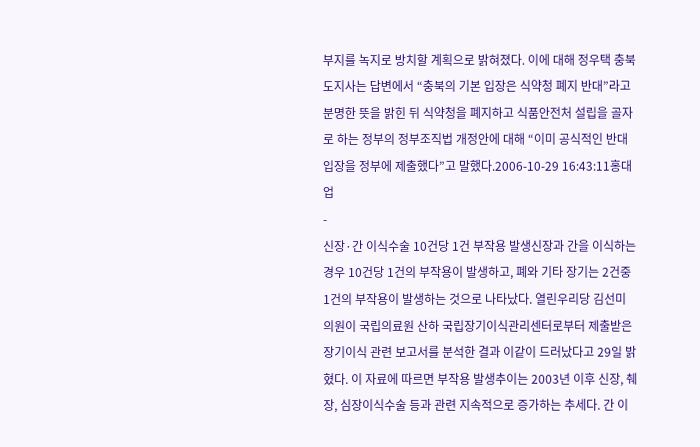부지를 녹지로 방치할 계획으로 밝혀졌다. 이에 대해 정우택 충북도지사는 답변에서 “충북의 기본 입장은 식약청 폐지 반대”라고 분명한 뜻을 밝힌 뒤 식약청을 폐지하고 식품안전처 설립을 골자로 하는 정부의 정부조직법 개정안에 대해 “이미 공식적인 반대입장을 정부에 제출했다”고 말했다.2006-10-29 16:43:11홍대업
-
신장·간 이식수술 10건당 1건 부작용 발생신장과 간을 이식하는 경우 10건당 1건의 부작용이 발생하고, 폐와 기타 장기는 2건중 1건의 부작용이 발생하는 것으로 나타났다. 열린우리당 김선미 의원이 국립의료원 산하 국립장기이식관리센터로부터 제출받은 장기이식 관련 보고서를 분석한 결과 이같이 드러났다고 29일 밝혔다. 이 자료에 따르면 부작용 발생추이는 2003년 이후 신장, 췌장, 심장이식수술 등과 관련 지속적으로 증가하는 추세다. 간 이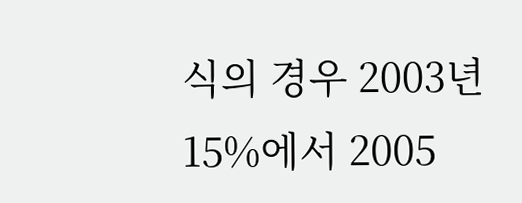식의 경우 2003년 15%에서 2005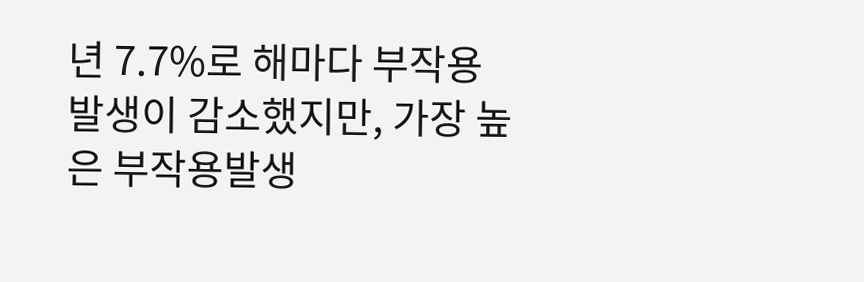년 7.7%로 해마다 부작용발생이 감소했지만, 가장 높은 부작용발생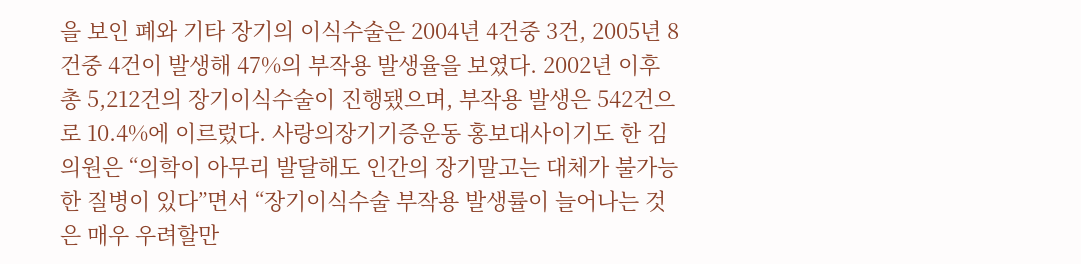을 보인 폐와 기타 장기의 이식수술은 2004년 4건중 3건, 2005년 8건중 4건이 발생해 47%의 부작용 발생율을 보였다. 2002년 이후 총 5,212건의 장기이식수술이 진행됐으며, 부작용 발생은 542건으로 10.4%에 이르렀다. 사랑의장기기증운동 홍보대사이기도 한 김 의원은 “의학이 아무리 발달해도 인간의 장기말고는 대체가 불가능한 질병이 있다”면서 “장기이식수술 부작용 발생률이 늘어나는 것은 매우 우려할만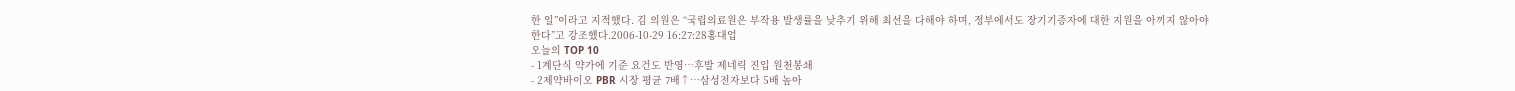한 일”이라고 지적했다. 김 의원은 “국립의료원은 부작용 발생률을 낮추기 위해 최선을 다해야 하며, 정부에서도 장기기증자에 대한 지원을 아끼지 않아야 한다”고 강조했다.2006-10-29 16:27:28홍대업
오늘의 TOP 10
- 1계단식 약가에 기준 요건도 반영…후발 제네릭 진입 원천봉쇄
- 2제약바이오 PBR 시장 평균 7배↑…삼성전자보다 5배 높아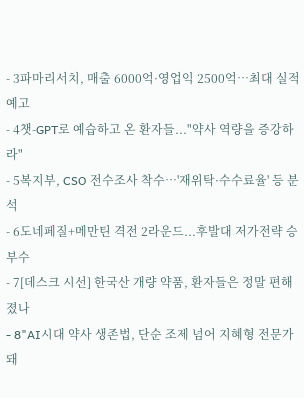- 3파마리서치, 매출 6000억·영업익 2500억…최대 실적 예고
- 4챗-GPT로 예습하고 온 환자들..."약사 역량을 증강하라"
- 5복지부, CSO 전수조사 착수…'재위탁·수수료율' 등 분석
- 6도네페질+메만틴 격전 2라운드...후발대 저가전략 승부수
- 7[데스크 시선] 한국산 개량 약품, 환자들은 정말 편해졌나
- 8"AI시대 약사 생존법, 단순 조제 넘어 지혜형 전문가 돼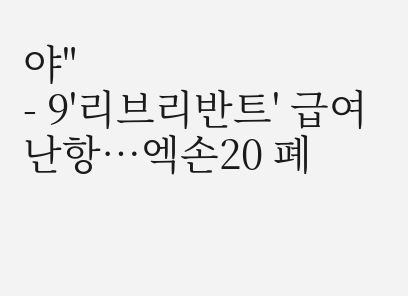야"
- 9'리브리반트' 급여 난항…엑손20 폐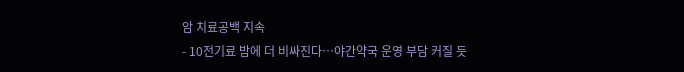암 치료공백 지속
- 10전기료 밤에 더 비싸진다…야간약국 운영 부담 커질 듯